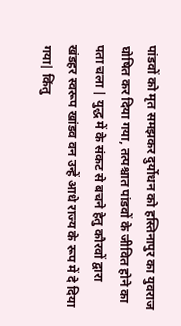पांडवों को मृत समझकर दुर्योधन को हस्तिनापुर का युवराज घोषित कर दिया गया, तत्पश्चात पांडवों के जीवित होने का पता चला | युद्ध में के संकट से बचने हेतु कौरवों द्वारा खंडहर स्वरूप खांडव वन उन्हें आधे राज्य के रूप में दे दिया गया| किंतु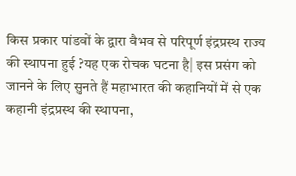किस प्रकार पांडवों के द्वारा वैभव से परिपूर्ण इंद्रप्रस्थ राज्य की स्थापना हुई ?यह एक रोचक घटना है| इस प्रसंग को जानने के लिए सुनते हैं महाभारत की कहानियों में से एक कहानी इंद्रप्रस्थ की स्थापना,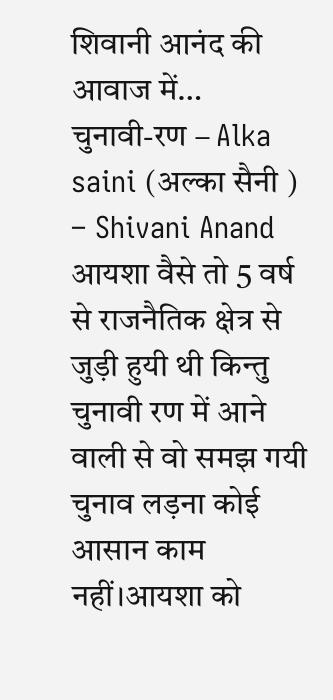शिवानी आनंद की आवाज में…
चुनावी-रण – Alka saini (अल्का सैनी ) – Shivani Anand
आयशा वैसे तो 5 वर्ष से राजनैतिक क्षेत्र से जुड़ी हुयी थी किन्तु चुनावी रण में आने वाली से वो समझ गयी चुनाव लड़ना कोई आसान काम नहीं।आयशा को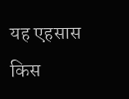यह एहसास किस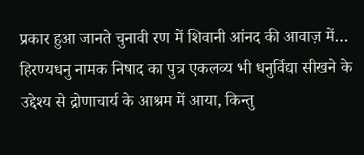प्रकार हुआ जानते चुनावी रण में शिवानी आंनद की आवाज़ में…
हिरण्यधनु नामक निषाद का पुत्र एकलव्य भी धनुर्विद्या सीखने के उद्देश्य से द्रोणाचार्य के आश्रम में आया, किन्तु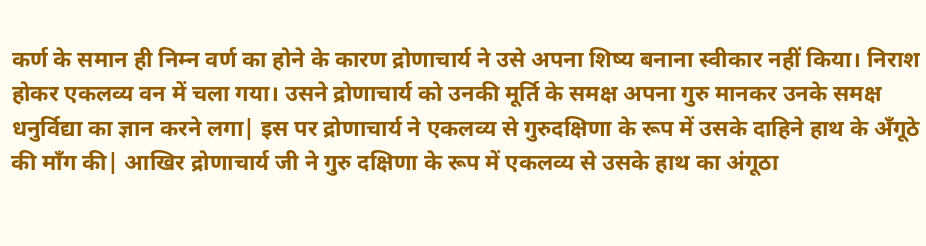कर्ण के समान ही निम्न वर्ण का होने के कारण द्रोणाचार्य ने उसे अपना शिष्य बनाना स्वीकार नहीं किया। निराश होकर एकलव्य वन में चला गया। उसने द्रोणाचार्य को उनकी मूर्ति के समक्ष अपना गुरु मानकर उनके समक्ष धनुर्विद्या का ज्ञान करने लगा| इस पर द्रोणाचार्य ने एकलव्य से गुरुदक्षिणा के रूप में उसके दाहिने हाथ के अँगूठे की माँग की| आखिर द्रोणाचार्य जी ने गुरु दक्षिणा के रूप में एकलव्य से उसके हाथ का अंगूठा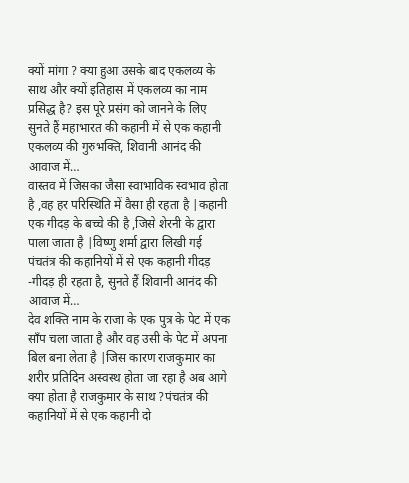क्यों मांगा ? क्या हुआ उसके बाद एकलव्य के साथ और क्यों इतिहास में एकलव्य का नाम प्रसिद्ध है? इस पूरे प्रसंग को जानने के लिए सुनते हैं महाभारत की कहानी में से एक कहानी एकलव्य की गुरुभक्ति, शिवानी आनंद की आवाज में…
वास्तव में जिसका जैसा स्वाभाविक स्वभाव होता है ,वह हर परिस्थिति में वैसा ही रहता है |कहानी एक गीदड़ के बच्चे की है ,जिसे शेरनी के द्वारा पाला जाता है |विष्णु शर्मा द्वारा लिखी गई पंचतंत्र की कहानियों में से एक कहानी गीदड़ -गीदड़ ही रहता है, सुनते हैं शिवानी आनंद की आवाज में…
देव शक्ति नाम के राजा के एक पुत्र के पेट में एक साँप चला जाता है और वह उसी के पेट में अपना बिल बना लेता है |जिस कारण राजकुमार का शरीर प्रतिदिन अस्वस्थ होता जा रहा है अब आगे क्या होता है राजकुमार के साथ ?पंचतंत्र की कहानियों में से एक कहानी दो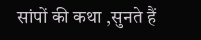सांपों की कथा ,सुनते हैं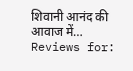शिवानी आनंद की आवाज में…
Reviews for: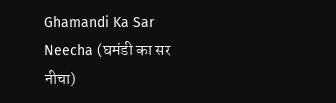Ghamandi Ka Sar Neecha (घमंडी का सर नीचा)